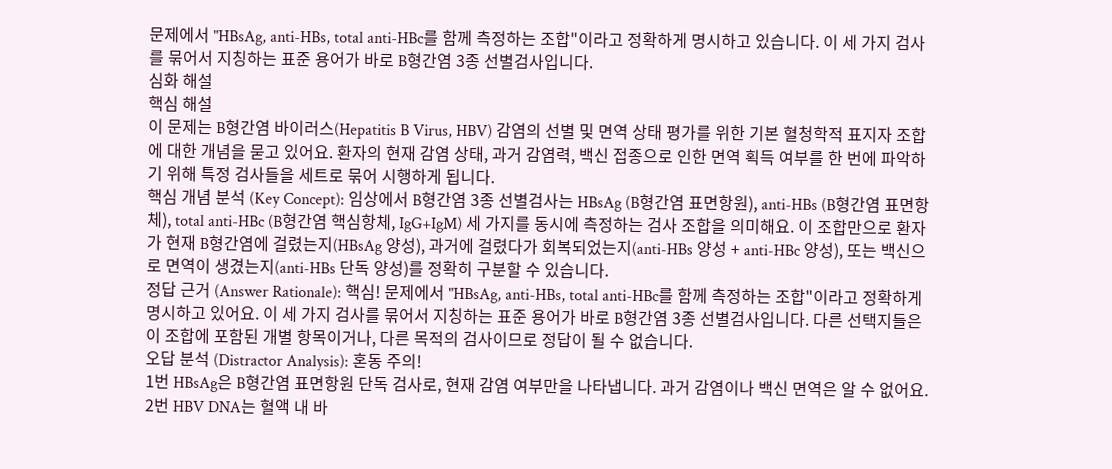문제에서 "HBsAg, anti-HBs, total anti-HBc를 함께 측정하는 조합"이라고 정확하게 명시하고 있습니다. 이 세 가지 검사를 묶어서 지칭하는 표준 용어가 바로 B형간염 3종 선별검사입니다.
심화 해설
핵심 해설
이 문제는 B형간염 바이러스(Hepatitis B Virus, HBV) 감염의 선별 및 면역 상태 평가를 위한 기본 혈청학적 표지자 조합에 대한 개념을 묻고 있어요. 환자의 현재 감염 상태, 과거 감염력, 백신 접종으로 인한 면역 획득 여부를 한 번에 파악하기 위해 특정 검사들을 세트로 묶어 시행하게 됩니다.
핵심 개념 분석 (Key Concept): 임상에서 B형간염 3종 선별검사는 HBsAg (B형간염 표면항원), anti-HBs (B형간염 표면항체), total anti-HBc (B형간염 핵심항체, IgG+IgM) 세 가지를 동시에 측정하는 검사 조합을 의미해요. 이 조합만으로 환자가 현재 B형간염에 걸렸는지(HBsAg 양성), 과거에 걸렸다가 회복되었는지(anti-HBs 양성 + anti-HBc 양성), 또는 백신으로 면역이 생겼는지(anti-HBs 단독 양성)를 정확히 구분할 수 있습니다.
정답 근거 (Answer Rationale): 핵심! 문제에서 "HBsAg, anti-HBs, total anti-HBc를 함께 측정하는 조합"이라고 정확하게 명시하고 있어요. 이 세 가지 검사를 묶어서 지칭하는 표준 용어가 바로 B형간염 3종 선별검사입니다. 다른 선택지들은 이 조합에 포함된 개별 항목이거나, 다른 목적의 검사이므로 정답이 될 수 없습니다.
오답 분석 (Distractor Analysis): 혼동 주의!
1번 HBsAg은 B형간염 표면항원 단독 검사로, 현재 감염 여부만을 나타냅니다. 과거 감염이나 백신 면역은 알 수 없어요.
2번 HBV DNA는 혈액 내 바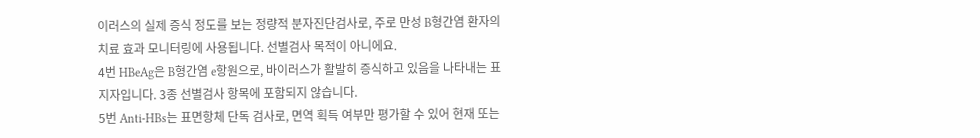이러스의 실제 증식 정도를 보는 정량적 분자진단검사로, 주로 만성 B형간염 환자의 치료 효과 모니터링에 사용됩니다. 선별검사 목적이 아니에요.
4번 HBeAg은 B형간염 e항원으로, 바이러스가 활발히 증식하고 있음을 나타내는 표지자입니다. 3종 선별검사 항목에 포함되지 않습니다.
5번 Anti-HBs는 표면항체 단독 검사로, 면역 획득 여부만 평가할 수 있어 현재 또는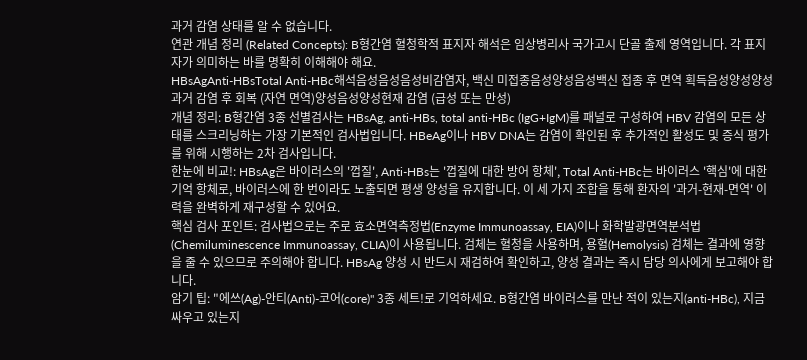과거 감염 상태를 알 수 없습니다.
연관 개념 정리 (Related Concepts): B형간염 혈청학적 표지자 해석은 임상병리사 국가고시 단골 출제 영역입니다. 각 표지자가 의미하는 바를 명확히 이해해야 해요.
HBsAgAnti-HBsTotal Anti-HBc해석음성음성음성비감염자, 백신 미접종음성양성음성백신 접종 후 면역 획득음성양성양성과거 감염 후 회복 (자연 면역)양성음성양성현재 감염 (급성 또는 만성)
개념 정리: B형간염 3종 선별검사는 HBsAg, anti-HBs, total anti-HBc (IgG+IgM)를 패널로 구성하여 HBV 감염의 모든 상태를 스크리닝하는 가장 기본적인 검사법입니다. HBeAg이나 HBV DNA는 감염이 확인된 후 추가적인 활성도 및 증식 평가를 위해 시행하는 2차 검사입니다.
한눈에 비교!: HBsAg은 바이러스의 '껍질', Anti-HBs는 '껍질에 대한 방어 항체', Total Anti-HBc는 바이러스 '핵심'에 대한 기억 항체로, 바이러스에 한 번이라도 노출되면 평생 양성을 유지합니다. 이 세 가지 조합을 통해 환자의 '과거-현재-면역' 이력을 완벽하게 재구성할 수 있어요.
핵심 검사 포인트: 검사법으로는 주로 효소면역측정법(Enzyme Immunoassay, EIA)이나 화학발광면역분석법(Chemiluminescence Immunoassay, CLIA)이 사용됩니다. 검체는 혈청을 사용하며, 용혈(Hemolysis) 검체는 결과에 영향을 줄 수 있으므로 주의해야 합니다. HBsAg 양성 시 반드시 재검하여 확인하고, 양성 결과는 즉시 담당 의사에게 보고해야 합니다.
암기 팁: "에쓰(Ag)-안티(Anti)-코어(core)" 3종 세트!로 기억하세요. B형간염 바이러스를 만난 적이 있는지(anti-HBc), 지금 싸우고 있는지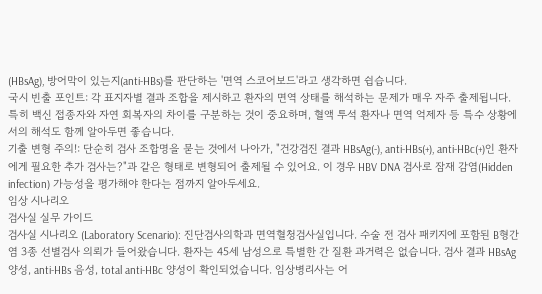(HBsAg), 방어막이 있는지(anti-HBs)를 판단하는 '면역 스코어보드'라고 생각하면 쉽습니다.
국시 빈출 포인트: 각 표지자별 결과 조합을 제시하고 환자의 면역 상태를 해석하는 문제가 매우 자주 출제됩니다. 특히 백신 접종자와 자연 회복자의 차이를 구분하는 것이 중요하며, 혈액 투석 환자나 면역 억제자 등 특수 상황에서의 해석도 함께 알아두면 좋습니다.
기출 변형 주의!: 단순히 검사 조합명을 묻는 것에서 나아가, "건강검진 결과 HBsAg(-), anti-HBs(+), anti-HBc(+)인 환자에게 필요한 추가 검사는?"과 같은 형태로 변형되어 출제될 수 있어요. 이 경우 HBV DNA 검사로 잠재 감염(Hidden infection) 가능성을 평가해야 한다는 점까지 알아두세요.
임상 시나리오
검사실 실무 가이드
검사실 시나리오 (Laboratory Scenario): 진단검사의학과 면역혈청검사실입니다. 수술 전 검사 패키지에 포함된 B형간염 3종 선별검사 의뢰가 들어왔습니다. 환자는 45세 남성으로 특별한 간 질환 과거력은 없습니다. 검사 결과 HBsAg 양성, anti-HBs 음성, total anti-HBc 양성이 확인되었습니다. 임상병리사는 어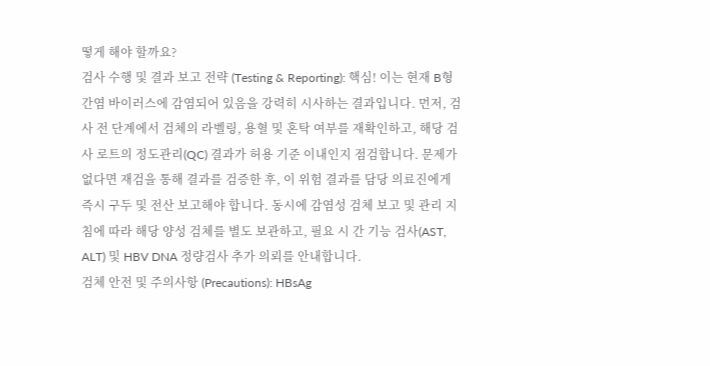떻게 해야 할까요?
검사 수행 및 결과 보고 전략 (Testing & Reporting): 핵심! 이는 현재 B형간염 바이러스에 감염되어 있음을 강력히 시사하는 결과입니다. 먼저, 검사 전 단계에서 검체의 라벨링, 용혈 및 혼탁 여부를 재확인하고, 해당 검사 로트의 정도관리(QC) 결과가 허용 기준 이내인지 점검합니다. 문제가 없다면 재검을 통해 결과를 검증한 후, 이 위험 결과를 담당 의료진에게 즉시 구두 및 전산 보고해야 합니다. 동시에 감염성 검체 보고 및 관리 지침에 따라 해당 양성 검체를 별도 보관하고, 필요 시 간 기능 검사(AST, ALT) 및 HBV DNA 정량검사 추가 의뢰를 안내합니다.
검체 안전 및 주의사항 (Precautions): HBsAg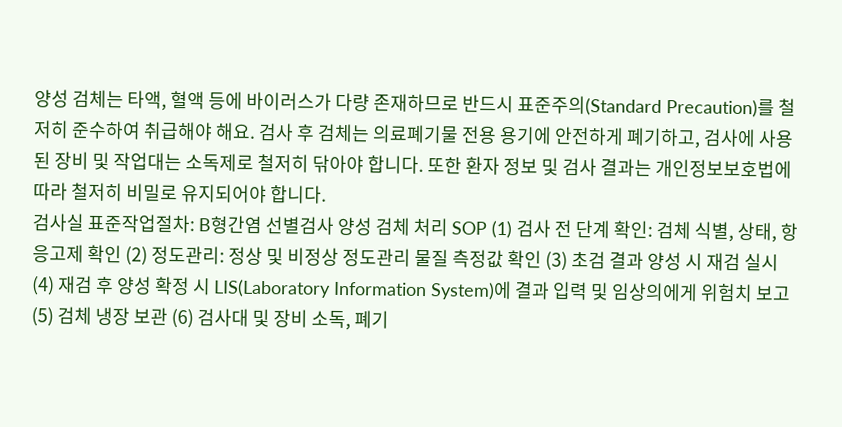양성 검체는 타액, 혈액 등에 바이러스가 다량 존재하므로 반드시 표준주의(Standard Precaution)를 철저히 준수하여 취급해야 해요. 검사 후 검체는 의료폐기물 전용 용기에 안전하게 폐기하고, 검사에 사용된 장비 및 작업대는 소독제로 철저히 닦아야 합니다. 또한 환자 정보 및 검사 결과는 개인정보보호법에 따라 철저히 비밀로 유지되어야 합니다.
검사실 표준작업절차: B형간염 선별검사 양성 검체 처리 SOP (1) 검사 전 단계 확인: 검체 식별, 상태, 항응고제 확인 (2) 정도관리: 정상 및 비정상 정도관리 물질 측정값 확인 (3) 초검 결과 양성 시 재검 실시 (4) 재검 후 양성 확정 시 LIS(Laboratory Information System)에 결과 입력 및 임상의에게 위험치 보고 (5) 검체 냉장 보관 (6) 검사대 및 장비 소독, 폐기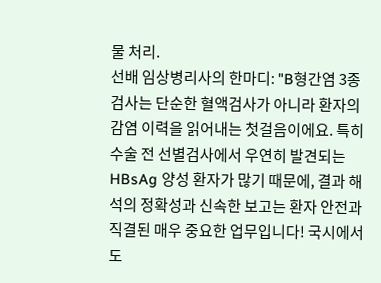물 처리.
선배 임상병리사의 한마디: "B형간염 3종 검사는 단순한 혈액검사가 아니라 환자의 감염 이력을 읽어내는 첫걸음이에요. 특히 수술 전 선별검사에서 우연히 발견되는 HBsAg 양성 환자가 많기 때문에, 결과 해석의 정확성과 신속한 보고는 환자 안전과 직결된 매우 중요한 업무입니다! 국시에서도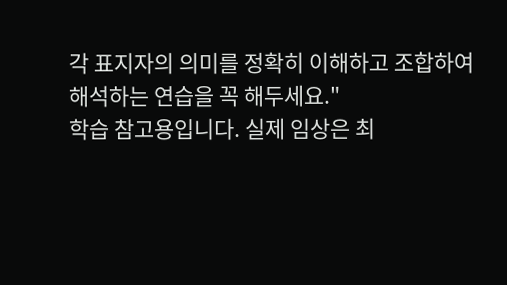각 표지자의 의미를 정확히 이해하고 조합하여 해석하는 연습을 꼭 해두세요."
학습 참고용입니다. 실제 임상은 최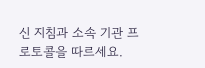신 지침과 소속 기관 프로토콜을 따르세요.